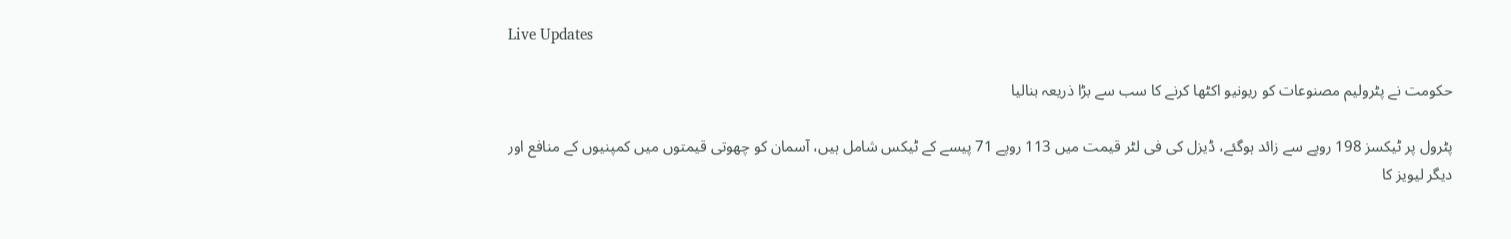Live Updates

حکومت نے پٹرولیم مصنوعات کو ریونیو اکٹھا کرنے کا سب سے بڑا ذریعہ بنالیا

پٹرول پر ٹیکسز 198 روپے سے زائد ہوگئے، ڈیزل کی فی لٹر قیمت میں 113 روپے 71 پیسے کے ٹیکس شامل ہیں، آسمان کو چھوتی قیمتوں میں کمپنیوں کے منافع اور دیگر لیویز کا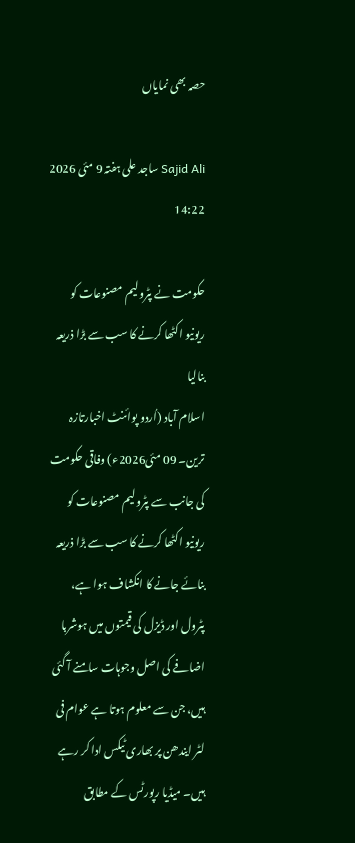حصہ بھی نمایاں

Sajid Ali ساجد علی ہفتہ 9 مئی 2026 14:22

حکومت نے پٹرولیم مصنوعات کو ریونیو اکٹھا کرنے کا سب سے بڑا ذریعہ بنالیا
اسلام آباد (اُردو پوائنٹ اخبارتازہ ترین۔ 09 مئی2026ء) وفاقی حکومت کی جانب سے پٹرولیم مصنوعات کو ریونیو اکٹھا کرنے کا سب سے بڑا ذریعہ بنائے جانے کا انکشاف ہوا ہے، پٹرول اور ڈیزل کی قیمتوں میں ہوشربا اضافے کی اصل وجوہات سامنے آ گئی ہیں، جن سے معلوم ہوتا ہے عوام فی لٹر ایندھن پر بھاری ٹیکس ادا کر رہے ہیں۔ میڈیا رپورٹس کے مطابق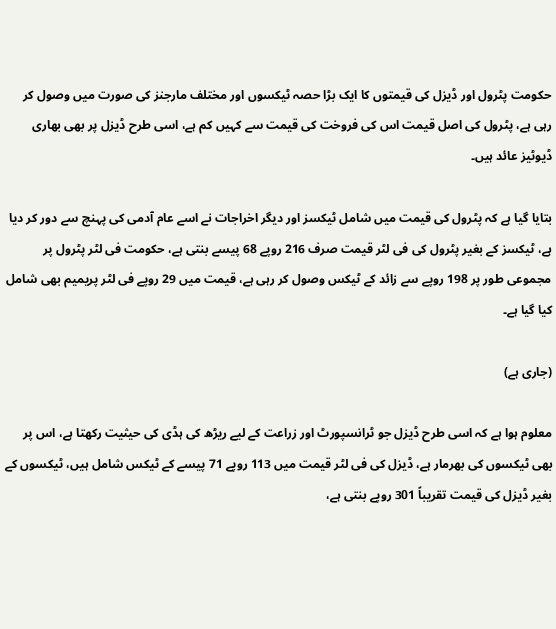حکومت پٹرول اور ڈیزل کی قیمتوں کا ایک بڑا حصہ ٹیکسوں اور مختلف مارجنز کی صورت میں وصول کر رہی ہے، پٹرول کی اصل قیمت اس کی فروخت کی قیمت سے کہیں کم ہے، اسی طرح ڈیزل پر بھی بھاری ڈیوٹیز عائد ہیں۔

بتایا گیا ہے کہ پٹرول کی قیمت میں شامل ٹیکسز اور دیگر اخراجات نے اسے عام آدمی کی پہنچ سے دور کر دیا ہے، ٹیکسز کے بغیر پٹرول کی فی لٹر قیمت صرف 216 روپے 68 پیسے بنتی ہے، حکومت فی لٹر پٹرول پر مجموعی طور پر 198 روپے سے زائد کے ٹیکس وصول کر رہی ہے، قیمت میں 29 روپے فی لٹر پریمیم بھی شامل کیا گیا ہے۔

(جاری ہے)

معلوم ہوا ہے کہ اسی طرح ڈیزل جو ٹرانسپورٹ اور زراعت کے لیے ریڑھ کی ہڈی کی حیثیت رکھتا ہے، اس پر بھی ٹیکسوں کی بھرمار ہے، ڈیزل کی فی لٹر قیمت میں 113 روپے 71 پیسے کے ٹیکس شامل ہیں، ٹیکسوں کے بغیر ڈیزل کی قیمت تقریباً 301 روپے بنتی ہے،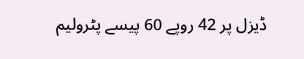ڈیزل پر 42 روپے 60 پیسے پٹرولیم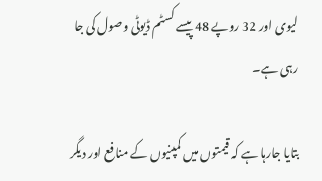لیوی اور 32 روپے 48 پیسے کسٹم ڈیوٹی وصول کی جا رہی ہے۔

بتایا جارہا ہے کہ قیمتوں میں کمپنیوں کے منافع اور دیگر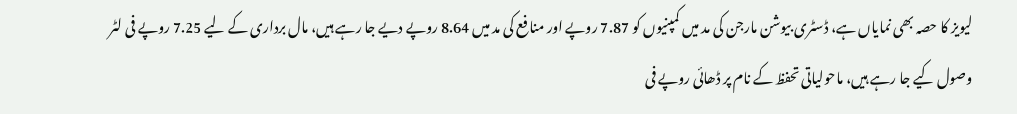لیویز کا حصہ بھی نمایاں ہے، ڈسٹری بیوشن مارجن کی مد میں کمپنیوں کو 7.87 روپے اور منافع کی مد میں 8.64 روپے دیے جا رہے ہیں، مال برداری کے لیے 7.25 روپے فی لٹر وصول کیے جا رہے ہیں، ماحولیاتی تحفظ کے نام پر ڈھائی روپے فی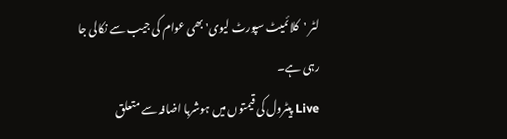لٹر 'کلائمیٹ سپورٹ لیوی' بھی عوام کی جیب سے نکالی جا رہی ہے۔
Live پیٹرول کی قیمتوں میں ہوشربا اضافہ سے متعلق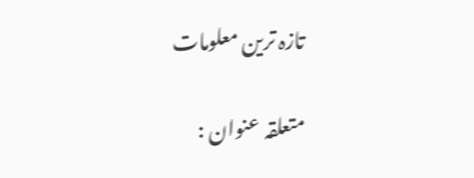تازہ ترین معلومات

متعلقہ عنوان :